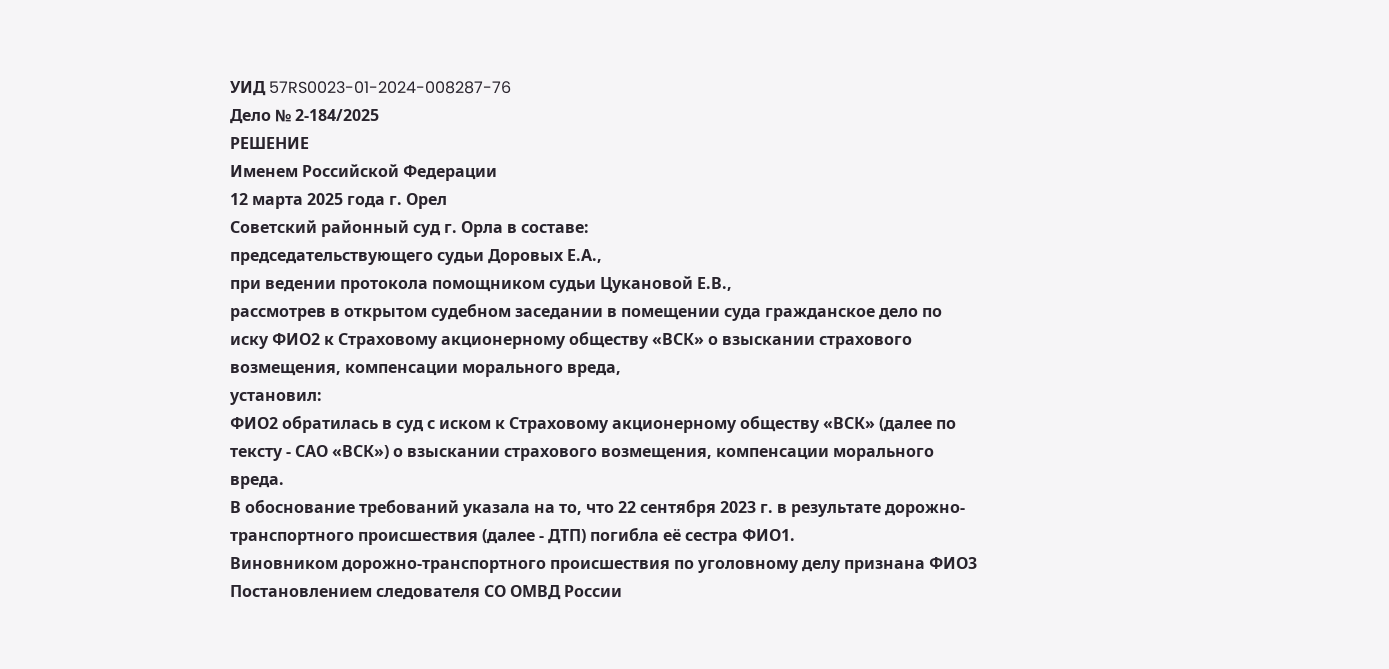УИД 57RS0023-01-2024-008287-76
Дело № 2-184/2025
РЕШЕНИЕ
Именем Российской Федерации
12 марта 2025 года г. Орел
Советский районный суд г. Орла в составе:
председательствующего судьи Доровых Е.А.,
при ведении протокола помощником судьи Цукановой Е.В.,
рассмотрев в открытом судебном заседании в помещении суда гражданское дело по иску ФИО2 к Страховому акционерному обществу «ВСК» о взыскании страхового возмещения, компенсации морального вреда,
установил:
ФИО2 обратилась в суд с иском к Страховому акционерному обществу «ВСК» (далее по тексту - САО «ВСК») о взыскании страхового возмещения, компенсации морального вреда.
В обоснование требований указала на то, что 22 сентября 2023 г. в результате дорожно-транспортного происшествия (далее - ДТП) погибла её сестра ФИО1.
Виновником дорожно-транспортного происшествия по уголовному делу признана ФИО3
Постановлением следователя СО ОМВД России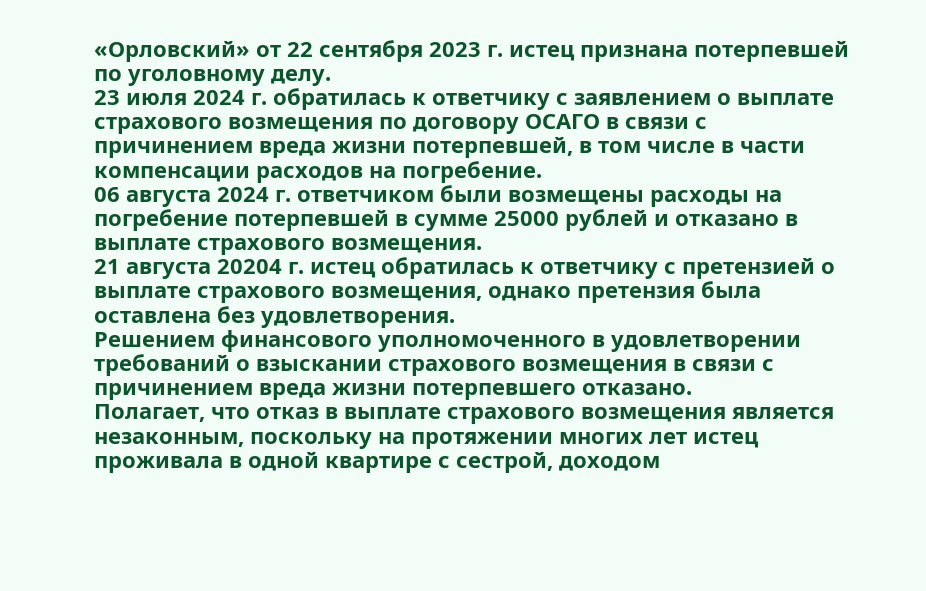«Орловский» от 22 сентября 2023 г. истец признана потерпевшей по уголовному делу.
23 июля 2024 г. обратилась к ответчику с заявлением о выплате страхового возмещения по договору ОСАГО в связи с причинением вреда жизни потерпевшей, в том числе в части компенсации расходов на погребение.
06 августа 2024 г. ответчиком были возмещены расходы на погребение потерпевшей в сумме 25000 рублей и отказано в выплате страхового возмещения.
21 августа 20204 г. истец обратилась к ответчику с претензией о выплате страхового возмещения, однако претензия была оставлена без удовлетворения.
Решением финансового уполномоченного в удовлетворении требований о взыскании страхового возмещения в связи с причинением вреда жизни потерпевшего отказано.
Полагает, что отказ в выплате страхового возмещения является незаконным, поскольку на протяжении многих лет истец проживала в одной квартире с сестрой, доходом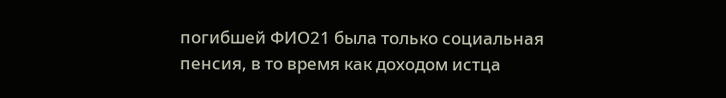погибшей ФИО21 была только социальная пенсия, в то время как доходом истца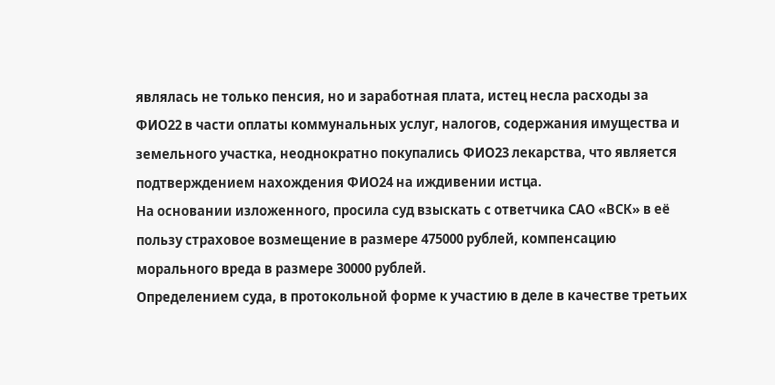являлась не только пенсия, но и заработная плата, истец несла расходы за ФИО22 в части оплаты коммунальных услуг, налогов, содержания имущества и земельного участка, неоднократно покупались ФИО23 лекарства, что является подтверждением нахождения ФИО24 на иждивении истца.
На основании изложенного, просила суд взыскать с ответчика САО «ВСК» в её пользу страховое возмещение в размере 475000 рублей, компенсацию морального вреда в размере 30000 рублей.
Определением суда, в протокольной форме к участию в деле в качестве третьих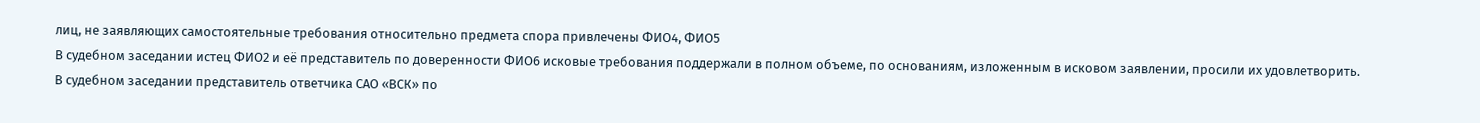лиц, не заявляющих самостоятельные требования относительно предмета спора привлечены ФИО4, ФИО5
В судебном заседании истец ФИО2 и её представитель по доверенности ФИО6 исковые требования поддержали в полном объеме, по основаниям, изложенным в исковом заявлении, просили их удовлетворить.
В судебном заседании представитель ответчика САО «ВСК» по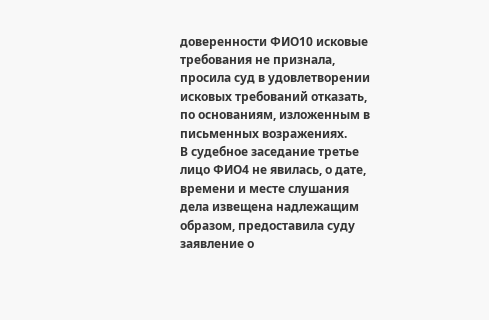доверенности ФИО10 исковые требования не признала, просила суд в удовлетворении исковых требований отказать, по основаниям, изложенным в письменных возражениях.
В судебное заседание третье лицо ФИО4 не явилась, о дате, времени и месте слушания дела извещена надлежащим образом, предоставила суду заявление о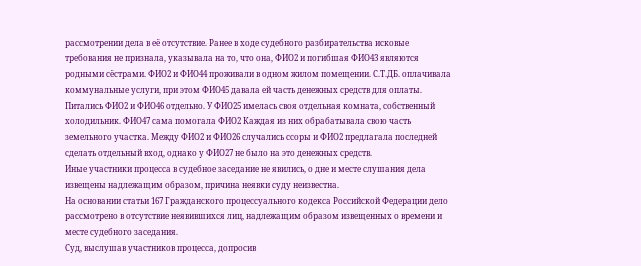рассмотрении дела в её отсутствие. Ранее в ходе судебного разбирательства исковые требования не признала, указывала на то, что она, ФИО2 и погибшая ФИО43 являются родными сёстрами. ФИО2 и ФИО44 проживали в одном жилом помещении. С.Т.ДБ. оплачивала коммунальные услуги, при этом ФИО45 давала ей часть денежных средств для оплаты. Питались ФИО2 и ФИО46 отдельно. У ФИО25 имелась своя отдельная комната, собственный холодильник. ФИО47 сама помогала ФИО2 Каждая из них обрабатывала свою часть земельного участка. Между ФИО2 и ФИО26 случались ссоры и ФИО2 предлагала последней сделать отдельный вход, однако у ФИО27 не было на это денежных средств.
Иные участники процесса в судебное заседание не явились, о дне и месте слушания дела извещены надлежащим образом, причина неявки суду неизвестна.
На основании статьи 167 Гражданского процессуального кодекса Российской Федерации дело рассмотрено в отсутствие неявившихся лиц, надлежащим образом извещенных о времени и месте судебного заседания.
Суд, выслушав участников процесса, допросив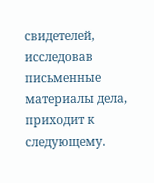свидетелей, исследовав письменные материалы дела, приходит к следующему.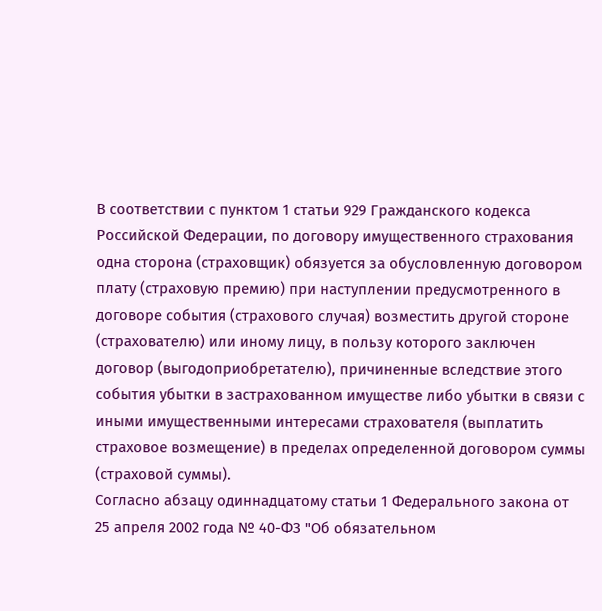В соответствии с пунктом 1 статьи 929 Гражданского кодекса Российской Федерации, по договору имущественного страхования одна сторона (страховщик) обязуется за обусловленную договором плату (страховую премию) при наступлении предусмотренного в договоре события (страхового случая) возместить другой стороне (страхователю) или иному лицу, в пользу которого заключен договор (выгодоприобретателю), причиненные вследствие этого события убытки в застрахованном имуществе либо убытки в связи с иными имущественными интересами страхователя (выплатить страховое возмещение) в пределах определенной договором суммы (страховой суммы).
Согласно абзацу одиннадцатому статьи 1 Федерального закона от 25 апреля 2002 года № 40-ФЗ "Об обязательном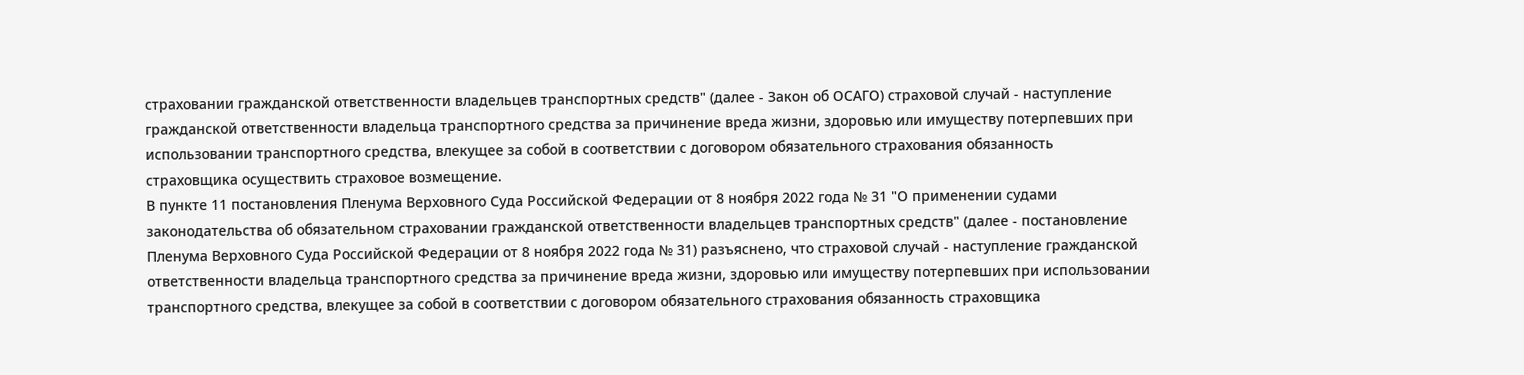страховании гражданской ответственности владельцев транспортных средств" (далее - Закон об ОСАГО) страховой случай - наступление гражданской ответственности владельца транспортного средства за причинение вреда жизни, здоровью или имуществу потерпевших при использовании транспортного средства, влекущее за собой в соответствии с договором обязательного страхования обязанность страховщика осуществить страховое возмещение.
В пункте 11 постановления Пленума Верховного Суда Российской Федерации от 8 ноября 2022 года № 31 "О применении судами законодательства об обязательном страховании гражданской ответственности владельцев транспортных средств" (далее - постановление Пленума Верховного Суда Российской Федерации от 8 ноября 2022 года № 31) разъяснено, что страховой случай - наступление гражданской ответственности владельца транспортного средства за причинение вреда жизни, здоровью или имуществу потерпевших при использовании транспортного средства, влекущее за собой в соответствии с договором обязательного страхования обязанность страховщика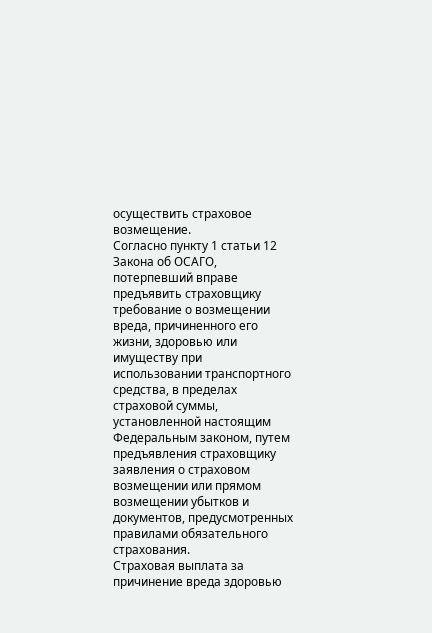осуществить страховое возмещение.
Согласно пункту 1 статьи 12 Закона об ОСАГО, потерпевший вправе предъявить страховщику требование о возмещении вреда, причиненного его жизни, здоровью или имуществу при использовании транспортного средства, в пределах страховой суммы, установленной настоящим Федеральным законом, путем предъявления страховщику заявления о страховом возмещении или прямом возмещении убытков и документов, предусмотренных правилами обязательного страхования.
Страховая выплата за причинение вреда здоровью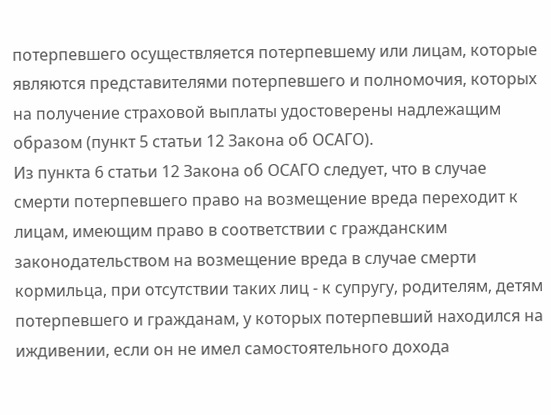потерпевшего осуществляется потерпевшему или лицам, которые являются представителями потерпевшего и полномочия, которых на получение страховой выплаты удостоверены надлежащим образом (пункт 5 статьи 12 Закона об ОСАГО).
Из пункта 6 статьи 12 Закона об ОСАГО следует, что в случае смерти потерпевшего право на возмещение вреда переходит к лицам, имеющим право в соответствии с гражданским законодательством на возмещение вреда в случае смерти кормильца, при отсутствии таких лиц - к супругу, родителям, детям потерпевшего и гражданам, у которых потерпевший находился на иждивении, если он не имел самостоятельного дохода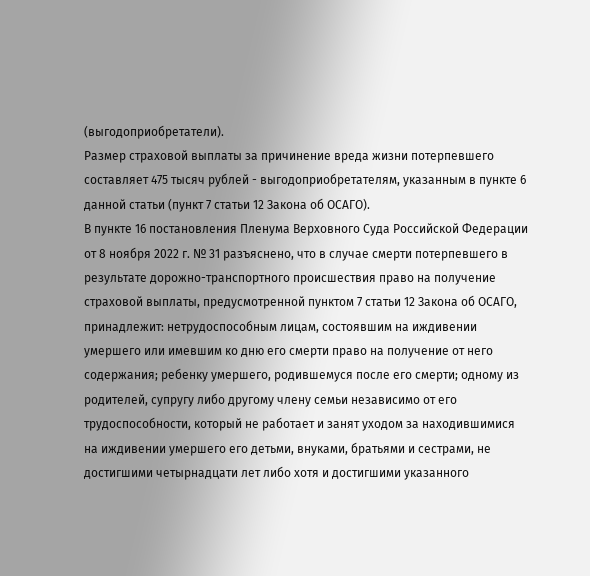(выгодоприобретатели).
Размер страховой выплаты за причинение вреда жизни потерпевшего составляет 475 тысяч рублей - выгодоприобретателям, указанным в пункте 6 данной статьи (пункт 7 статьи 12 Закона об ОСАГО).
В пункте 16 постановления Пленума Верховного Суда Российской Федерации от 8 ноября 2022 г. № 31 разъяснено, что в случае смерти потерпевшего в результате дорожно-транспортного происшествия право на получение страховой выплаты, предусмотренной пунктом 7 статьи 12 Закона об ОСАГО, принадлежит: нетрудоспособным лицам, состоявшим на иждивении умершего или имевшим ко дню его смерти право на получение от него содержания; ребенку умершего, родившемуся после его смерти; одному из родителей, супругу либо другому члену семьи независимо от его трудоспособности, который не работает и занят уходом за находившимися на иждивении умершего его детьми, внуками, братьями и сестрами, не достигшими четырнадцати лет либо хотя и достигшими указанного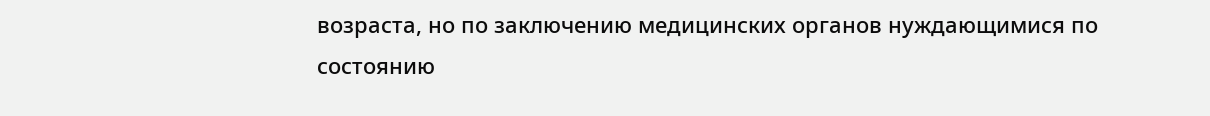возраста, но по заключению медицинских органов нуждающимися по состоянию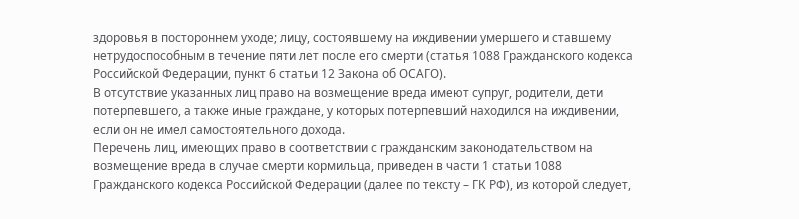здоровья в постороннем уходе; лицу, состоявшему на иждивении умершего и ставшему нетрудоспособным в течение пяти лет после его смерти (статья 1088 Гражданского кодекса Российской Федерации, пункт 6 статьи 12 Закона об ОСАГО).
В отсутствие указанных лиц право на возмещение вреда имеют супруг, родители, дети потерпевшего, а также иные граждане, у которых потерпевший находился на иждивении, если он не имел самостоятельного дохода.
Перечень лиц, имеющих право в соответствии с гражданским законодательством на возмещение вреда в случае смерти кормильца, приведен в части 1 статьи 1088 Гражданского кодекса Российской Федерации (далее по тексту – ГК РФ), из которой следует,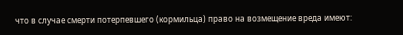что в случае смерти потерпевшего (кормильца) право на возмещение вреда имеют: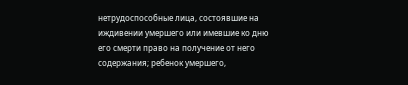нетрудоспособные лица, состоявшие на иждивении умершего или имевшие ко дню его смерти право на получение от него содержания; ребенок умершего,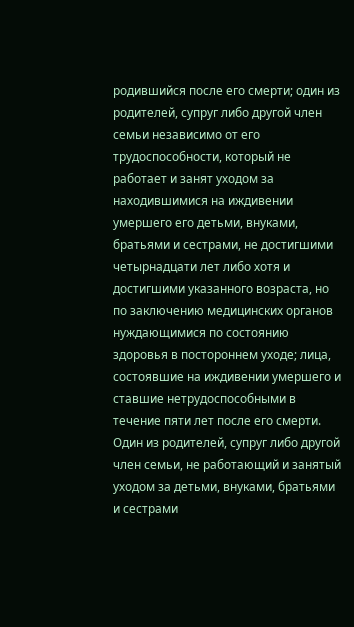родившийся после его смерти; один из родителей, супруг либо другой член семьи независимо от его трудоспособности, который не работает и занят уходом за находившимися на иждивении умершего его детьми, внуками, братьями и сестрами, не достигшими четырнадцати лет либо хотя и достигшими указанного возраста, но по заключению медицинских органов нуждающимися по состоянию здоровья в постороннем уходе; лица, состоявшие на иждивении умершего и ставшие нетрудоспособными в течение пяти лет после его смерти.
Один из родителей, супруг либо другой член семьи, не работающий и занятый уходом за детьми, внуками, братьями и сестрами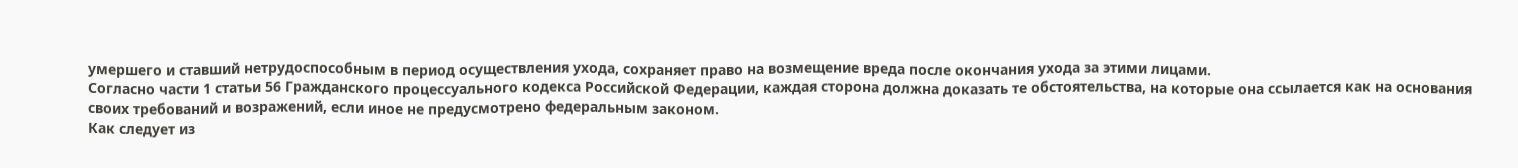умершего и ставший нетрудоспособным в период осуществления ухода, сохраняет право на возмещение вреда после окончания ухода за этими лицами.
Согласно части 1 статьи 56 Гражданского процессуального кодекса Российской Федерации, каждая сторона должна доказать те обстоятельства, на которые она ссылается как на основания своих требований и возражений, если иное не предусмотрено федеральным законом.
Как следует из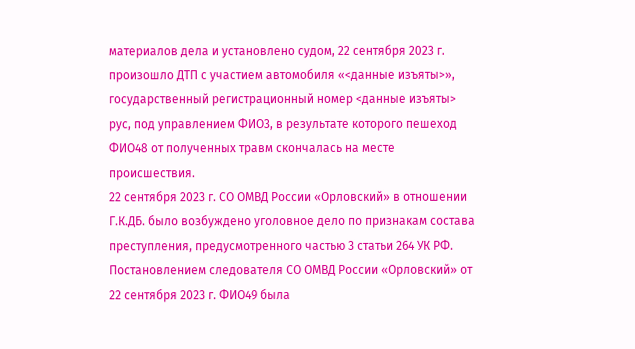материалов дела и установлено судом, 22 сентября 2023 г. произошло ДТП с участием автомобиля «<данные изъяты>», государственный регистрационный номер <данные изъяты> рус, под управлением ФИО3, в результате которого пешеход ФИО48 от полученных травм скончалась на месте происшествия.
22 сентября 2023 г. СО ОМВД России «Орловский» в отношении Г.К.ДБ. было возбуждено уголовное дело по признакам состава преступления, предусмотренного частью 3 статьи 264 УК РФ.
Постановлением следователя СО ОМВД России «Орловский» от 22 сентября 2023 г. ФИО49 была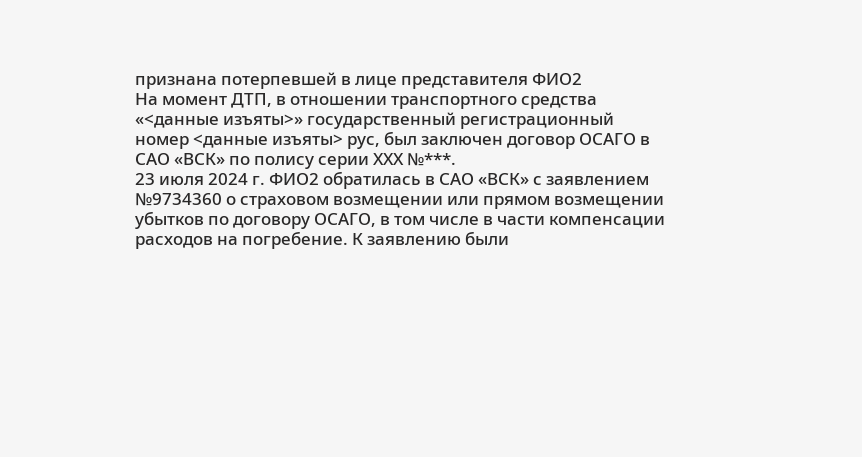признана потерпевшей в лице представителя ФИО2
На момент ДТП, в отношении транспортного средства «<данные изъяты>» государственный регистрационный номер <данные изъяты> рус, был заключен договор ОСАГО в САО «ВСК» по полису серии ХХХ №***.
23 июля 2024 г. ФИО2 обратилась в САО «ВСК» с заявлением №9734360 о страховом возмещении или прямом возмещении убытков по договору ОСАГО, в том числе в части компенсации расходов на погребение. К заявлению были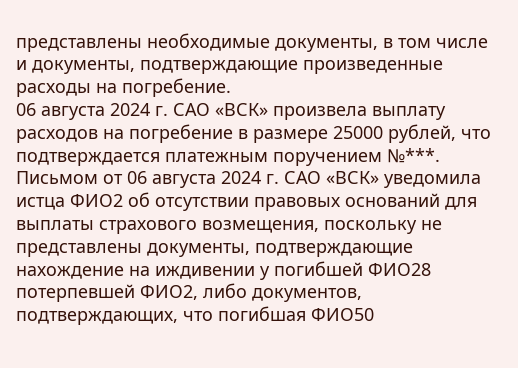представлены необходимые документы, в том числе и документы, подтверждающие произведенные расходы на погребение.
06 августа 2024 г. САО «ВСК» произвела выплату расходов на погребение в размере 25000 рублей, что подтверждается платежным поручением №***.
Письмом от 06 августа 2024 г. САО «ВСК» уведомила истца ФИО2 об отсутствии правовых оснований для выплаты страхового возмещения, поскольку не представлены документы, подтверждающие нахождение на иждивении у погибшей ФИО28 потерпевшей ФИО2, либо документов, подтверждающих, что погибшая ФИО50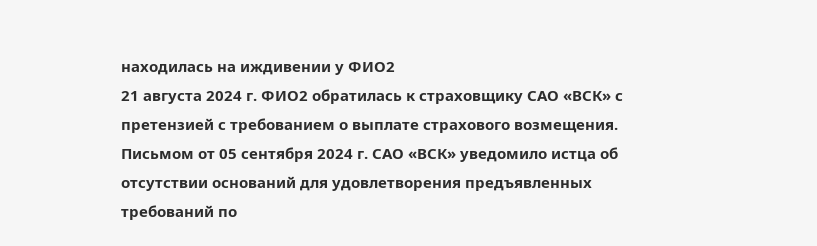находилась на иждивении у ФИО2
21 августа 2024 г. ФИО2 обратилась к страховщику САО «ВСК» с претензией с требованием о выплате страхового возмещения.
Письмом от 05 сентября 2024 г. САО «ВСК» уведомило истца об отсутствии оснований для удовлетворения предъявленных требований по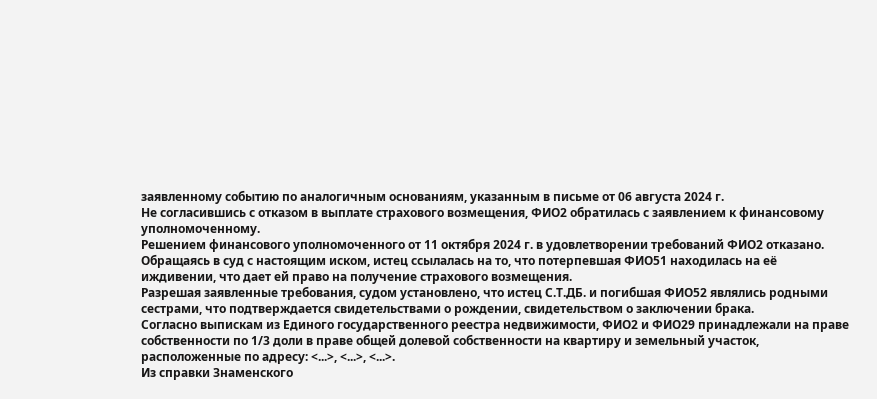заявленному событию по аналогичным основаниям, указанным в письме от 06 августа 2024 г.
Не согласившись с отказом в выплате страхового возмещения, ФИО2 обратилась с заявлением к финансовому уполномоченному.
Решением финансового уполномоченного от 11 октября 2024 г. в удовлетворении требований ФИО2 отказано.
Обращаясь в суд с настоящим иском, истец ссылалась на то, что потерпевшая ФИО51 находилась на её иждивении, что дает ей право на получение страхового возмещения.
Разрешая заявленные требования, судом установлено, что истец С.Т.ДБ. и погибшая ФИО52 являлись родными сестрами, что подтверждается свидетельствами о рождении, свидетельством о заключении брака.
Согласно выпискам из Единого государственного реестра недвижимости, ФИО2 и ФИО29 принадлежали на праве собственности по 1/3 доли в праве общей долевой собственности на квартиру и земельный участок, расположенные по адресу: <...>, <...>, <...>.
Из справки Знаменского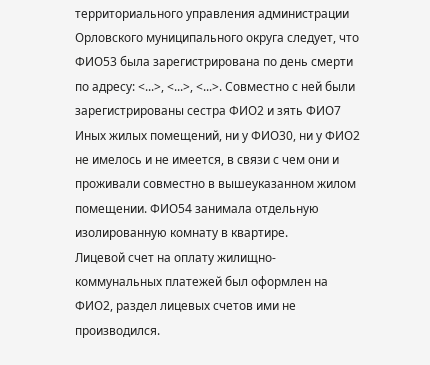территориального управления администрации Орловского муниципального округа следует, что ФИО53 была зарегистрирована по день смерти по адресу: <...>, <...>, <...>. Совместно с ней были зарегистрированы сестра ФИО2 и зять ФИО7
Иных жилых помещений, ни у ФИО30, ни у ФИО2 не имелось и не имеется, в связи с чем они и проживали совместно в вышеуказанном жилом помещении. ФИО54 занимала отдельную изолированную комнату в квартире.
Лицевой счет на оплату жилищно-коммунальных платежей был оформлен на ФИО2, раздел лицевых счетов ими не производился.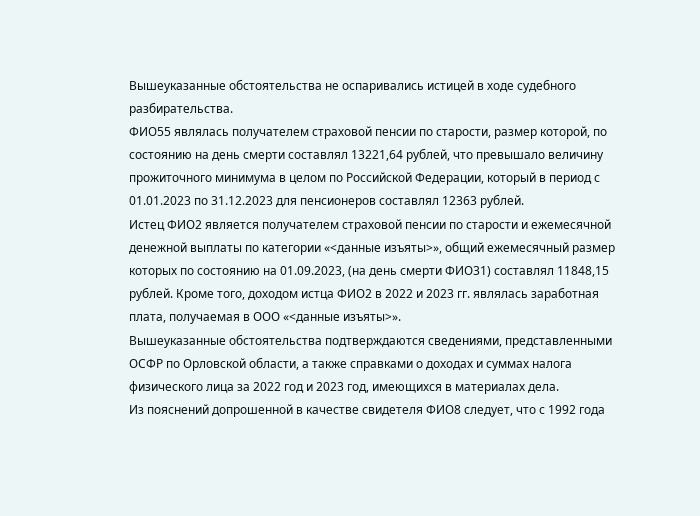Вышеуказанные обстоятельства не оспаривались истицей в ходе судебного разбирательства.
ФИО55 являлась получателем страховой пенсии по старости, размер которой, по состоянию на день смерти составлял 13221,64 рублей, что превышало величину прожиточного минимума в целом по Российской Федерации, который в период с 01.01.2023 по 31.12.2023 для пенсионеров составлял 12363 рублей.
Истец ФИО2 является получателем страховой пенсии по старости и ежемесячной денежной выплаты по категории «<данные изъяты>», общий ежемесячный размер которых по состоянию на 01.09.2023, (на день смерти ФИО31) составлял 11848,15 рублей. Кроме того, доходом истца ФИО2 в 2022 и 2023 гг. являлась заработная плата, получаемая в ООО «<данные изъяты>».
Вышеуказанные обстоятельства подтверждаются сведениями, представленными ОСФР по Орловской области, а также справками о доходах и суммах налога физического лица за 2022 год и 2023 год, имеющихся в материалах дела.
Из пояснений допрошенной в качестве свидетеля ФИО8 следует, что с 1992 года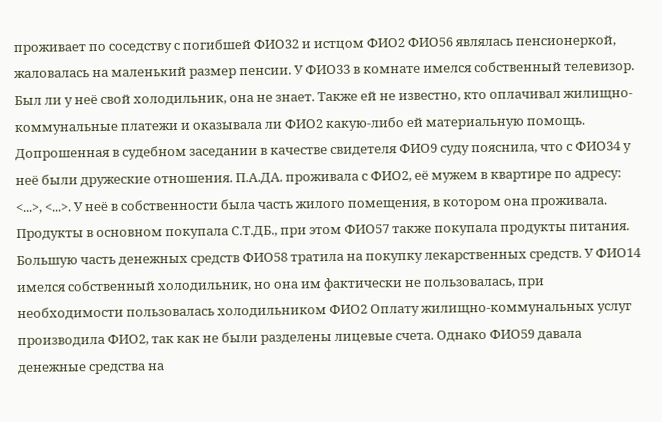проживает по соседству с погибшей ФИО32 и истцом ФИО2 ФИО56 являлась пенсионеркой, жаловалась на маленький размер пенсии. У ФИО33 в комнате имелся собственный телевизор. Был ли у неё свой холодильник, она не знает. Также ей не известно, кто оплачивал жилищно-коммунальные платежи и оказывала ли ФИО2 какую-либо ей материальную помощь.
Допрошенная в судебном заседании в качестве свидетеля ФИО9 суду пояснила, что с ФИО34 у неё были дружеские отношения. П.А.ДА. проживала с ФИО2, её мужем в квартире по адресу: <...>, <...>. У неё в собственности была часть жилого помещения, в котором она проживала. Продукты в основном покупала С.Т.ДБ., при этом ФИО57 также покупала продукты питания. Большую часть денежных средств ФИО58 тратила на покупку лекарственных средств. У ФИО14 имелся собственный холодильник, но она им фактически не пользовалась, при необходимости пользовалась холодильником ФИО2 Оплату жилищно-коммунальных услуг производила ФИО2, так как не были разделены лицевые счета. Однако ФИО59 давала денежные средства на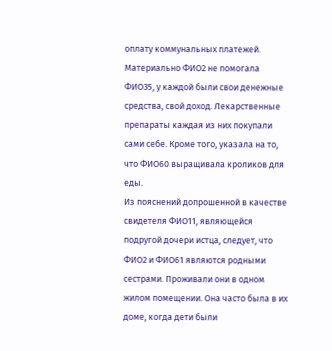оплату коммунальных платежей. Материально ФИО2 не помогала ФИО35, у каждой были свои денежные средства, свой доход. Лекарственные препараты каждая из них покупали сами себе. Кроме того, указала на то, что ФИО60 выращивала кроликов для еды.
Из пояснений допрошенной в качестве свидетеля ФИО11, являющейся подругой дочери истца, следует, что ФИО2 и ФИО61 являются родными сестрами. Проживали они в одном жилом помещении. Она часто была в их доме, когда дети были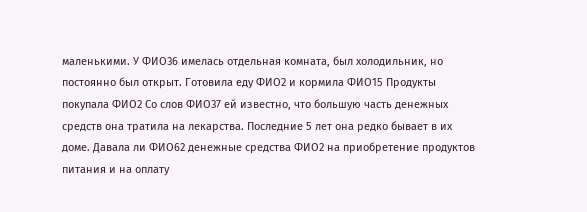маленькими. У ФИО36 имелась отдельная комната, был холодильник, но постоянно был открыт. Готовила еду ФИО2 и кормила ФИО15 Продукты покупала ФИО2 Со слов ФИО37 ей известно, что большую часть денежных средств она тратила на лекарства. Последние 5 лет она редко бывает в их доме. Давала ли ФИО62 денежные средства ФИО2 на приобретение продуктов питания и на оплату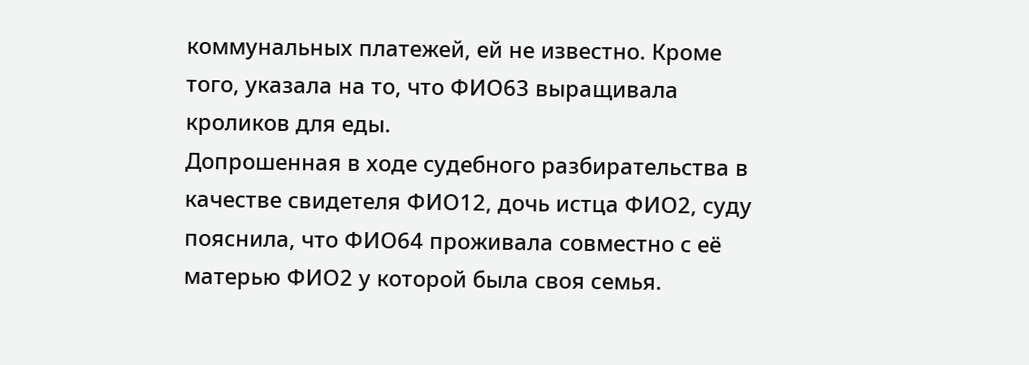коммунальных платежей, ей не известно. Кроме того, указала на то, что ФИО63 выращивала кроликов для еды.
Допрошенная в ходе судебного разбирательства в качестве свидетеля ФИО12, дочь истца ФИО2, суду пояснила, что ФИО64 проживала совместно с её матерью ФИО2 у которой была своя семья.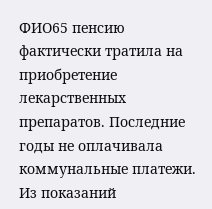ФИО65 пенсию фактически тратила на приобретение лекарственных препаратов. Последние годы не оплачивала коммунальные платежи.
Из показаний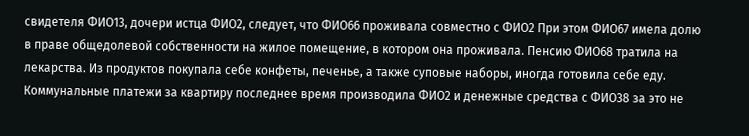свидетеля ФИО13, дочери истца ФИО2, следует, что ФИО66 проживала совместно с ФИО2 При этом ФИО67 имела долю в праве общедолевой собственности на жилое помещение, в котором она проживала. Пенсию ФИО68 тратила на лекарства. Из продуктов покупала себе конфеты, печенье, а также суповые наборы, иногда готовила себе еду. Коммунальные платежи за квартиру последнее время производила ФИО2 и денежные средства с ФИО38 за это не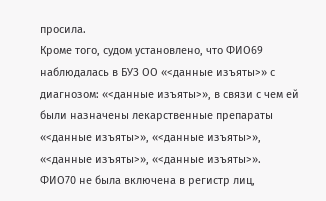просила.
Кроме того, судом установлено, что ФИО69 наблюдалась в БУЗ ОО «<данные изъяты>» с диагнозом: «<данные изъяты>», в связи с чем ей были назначены лекарственные препараты «<данные изъяты>», «<данные изъяты>», «<данные изъяты>», «<данные изъяты>». ФИО70 не была включена в регистр лиц,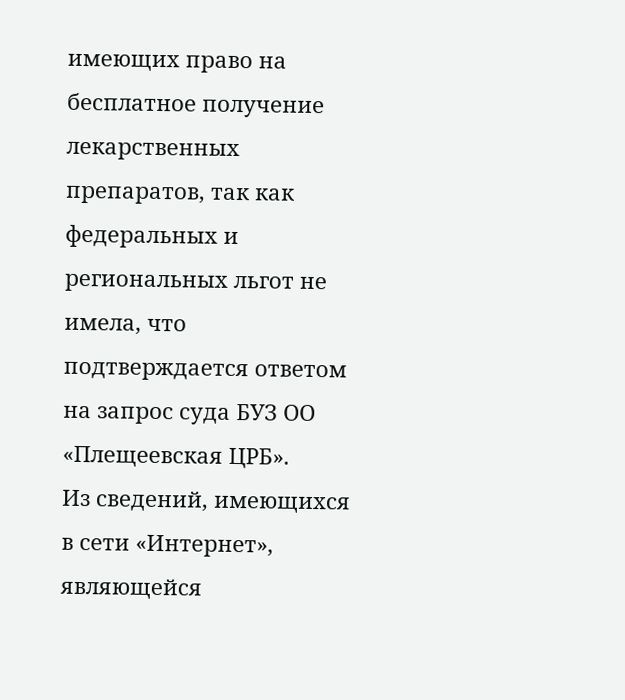имеющих право на бесплатное получение лекарственных препаратов, так как федеральных и региональных льгот не имела, что подтверждается ответом на запрос суда БУЗ ОО «Плещеевская ЦРБ».
Из сведений, имеющихся в сети «Интернет», являющейся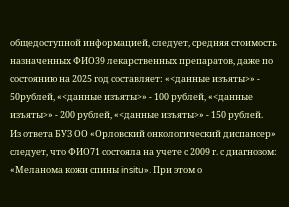общедоступной информацией, следует, средняя стоимость назначенных ФИО39 лекарственных препаратов, даже по состоянию на 2025 год составляет: «<данные изъяты>» - 50рублей, «<данные изъяты>» - 100 рублей, «<данные изъяты>» - 200 рублей, «<данные изъяты>» - 150 рублей.
Из ответа БУЗ ОО «Орловский онкологический диспансер» следует, что ФИО71 состояла на учете с 2009 г. с диагнозом: «Меланома кожи спины insitu». При этом о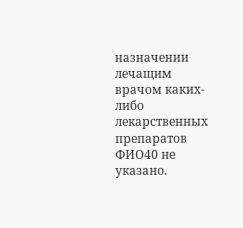назначении лечащим врачом каких-либо лекарственных препаратов ФИО40 не указано.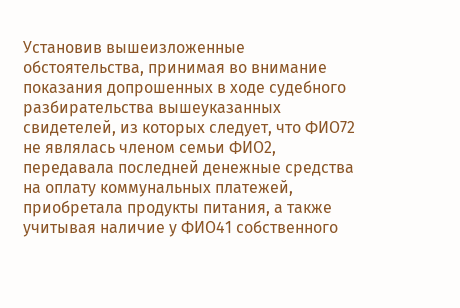Установив вышеизложенные обстоятельства, принимая во внимание показания допрошенных в ходе судебного разбирательства вышеуказанных свидетелей, из которых следует, что ФИО72 не являлась членом семьи ФИО2, передавала последней денежные средства на оплату коммунальных платежей, приобретала продукты питания, а также учитывая наличие у ФИО41 собственного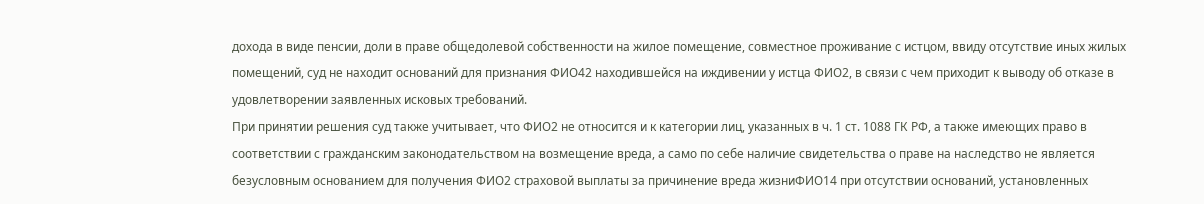дохода в виде пенсии, доли в праве общедолевой собственности на жилое помещение, совместное проживание с истцом, ввиду отсутствие иных жилых помещений, суд не находит оснований для признания ФИО42 находившейся на иждивении у истца ФИО2, в связи с чем приходит к выводу об отказе в удовлетворении заявленных исковых требований.
При принятии решения суд также учитывает, что ФИО2 не относится и к категории лиц, указанных в ч. 1 ст. 1088 ГК РФ, а также имеющих право в соответствии с гражданским законодательством на возмещение вреда, а само по себе наличие свидетельства о праве на наследство не является безусловным основанием для получения ФИО2 страховой выплаты за причинение вреда жизниФИО14 при отсутствии оснований, установленных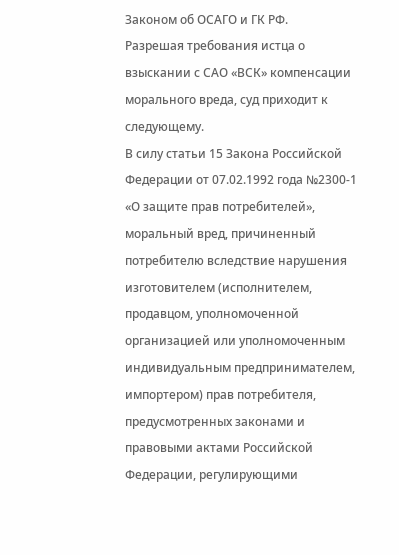Законом об ОСАГО и ГК РФ.
Разрешая требования истца о взыскании с САО «ВСК» компенсации морального вреда, суд приходит к следующему.
В силу статьи 15 Закона Российской Федерации от 07.02.1992 года №2300-1 «О защите прав потребителей», моральный вред, причиненный потребителю вследствие нарушения изготовителем (исполнителем, продавцом, уполномоченной организацией или уполномоченным индивидуальным предпринимателем, импортером) прав потребителя, предусмотренных законами и правовыми актами Российской Федерации, регулирующими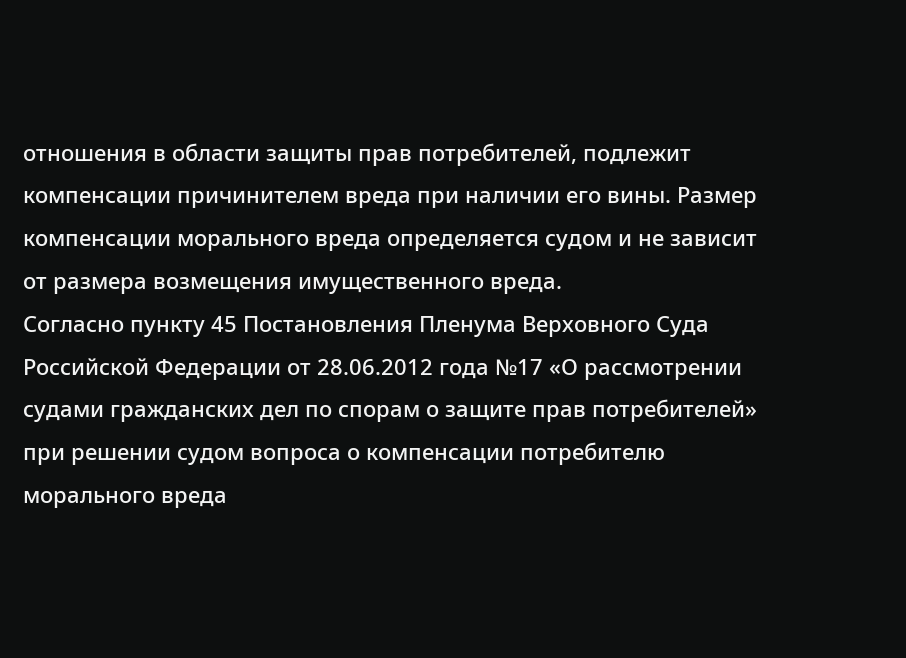отношения в области защиты прав потребителей, подлежит компенсации причинителем вреда при наличии его вины. Размер компенсации морального вреда определяется судом и не зависит от размера возмещения имущественного вреда.
Согласно пункту 45 Постановления Пленума Верховного Суда Российской Федерации от 28.06.2012 года №17 «О рассмотрении судами гражданских дел по спорам о защите прав потребителей» при решении судом вопроса о компенсации потребителю морального вреда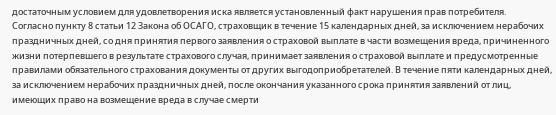достаточным условием для удовлетворения иска является установленный факт нарушения прав потребителя.
Согласно пункту 8 статьи 12 Закона об ОСАГО, страховщик в течение 15 календарных дней, за исключением нерабочих праздничных дней, со дня принятия первого заявления о страховой выплате в части возмещения вреда, причиненного жизни потерпевшего в результате страхового случая, принимает заявления о страховой выплате и предусмотренные правилами обязательного страхования документы от других выгодоприобретателей. В течение пяти календарных дней, за исключением нерабочих праздничных дней, после окончания указанного срока принятия заявлений от лиц, имеющих право на возмещение вреда в случае смерти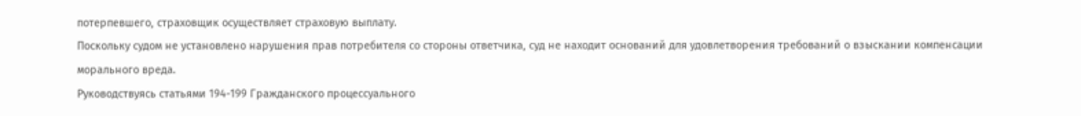потерпевшего, страховщик осуществляет страховую выплату.
Поскольку судом не установлено нарушения прав потребителя со стороны ответчика, суд не находит оснований для удовлетворения требований о взыскании компенсации морального вреда.
Руководствуясь статьями 194-199 Гражданского процессуального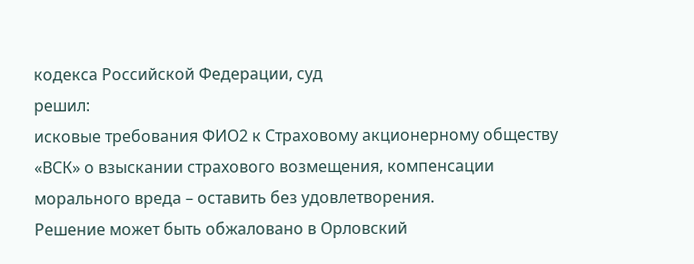кодекса Российской Федерации, суд
решил:
исковые требования ФИО2 к Страховому акционерному обществу «ВСК» о взыскании страхового возмещения, компенсации морального вреда – оставить без удовлетворения.
Решение может быть обжаловано в Орловский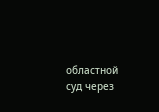областной суд через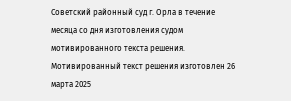Советский районный суд г. Орла в течение месяца со дня изготовления судом мотивированного текста решения.
Мотивированный текст решения изготовлен 26 марта 2025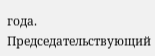года.
Председательствующий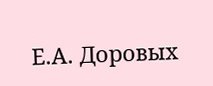Е.А. Доровых